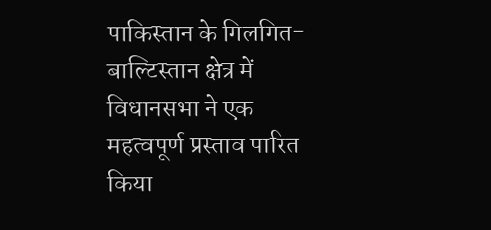पाकिस्तान के गिलगित-बाल्टिस्तान क्षेत्र में विधानसभा ने एक महत्वपूर्ण प्रस्ताव पारित किया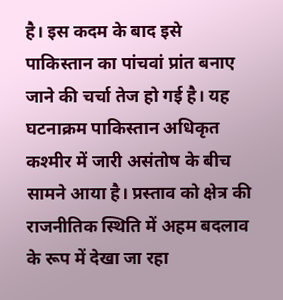है। इस कदम के बाद इसे पाकिस्तान का पांचवां प्रांत बनाए जाने की चर्चा तेज हो गई है। यह घटनाक्रम पाकिस्तान अधिकृत कश्मीर में जारी असंतोष के बीच सामने आया है। प्रस्ताव को क्षेत्र की राजनीतिक स्थिति में अहम बदलाव के रूप में देखा जा रहा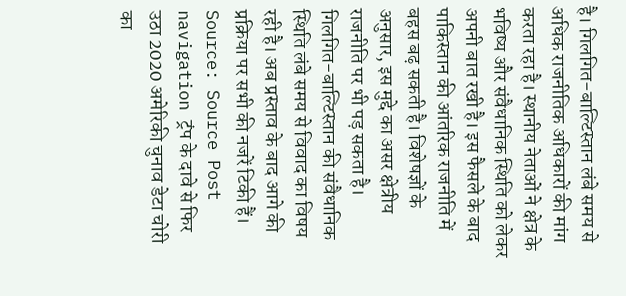है। गिलगित-बाल्टिस्तान लंबे समय से अधिक राजनीतिक अधिकारों की मांग करता रहा है। स्थानीय नेताओं ने क्षेत्र के भविष्य और संवैधानिक स्थिति को लेकर अपनी बात रखी है। इस फैसले के बाद पाकिस्तान की आंतरिक राजनीति में बहस बढ़ सकती है। विशेषज्ञों के अनुसार, इस मुद्दे का असर क्षेत्रीय राजनीति पर भी पड़ सकता है। गिलगित-बाल्टिस्तान की संवैधानिक स्थिति लंबे समय से विवाद का विषय रही है। अब प्रस्ताव के बाद आगे की प्रक्रिया पर सभी की नजरें टिकी हैं। Source: Source Post navigation ट्रंप के दावे से फिर उठा 2020 अमेरिकी चुनाव डेटा चोरी का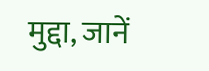मुद्दा, जानें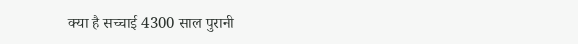क्या है सच्चाई 4300 साल पुरानी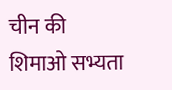चीन की शिमाओ सभ्यता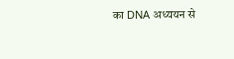का DNA अध्ययन से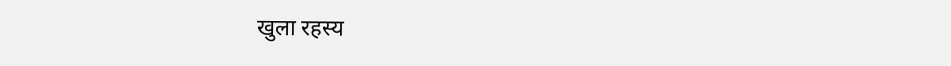खुला रहस्य